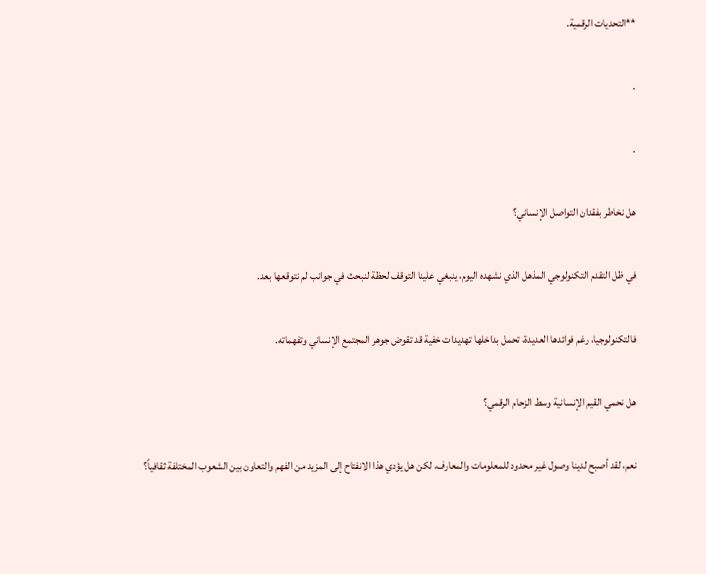**التحديات الرقمية.

.

.

هل نخاطر بفقدان التواصل الإنساني؟

في ظل التقدم التكنولوجي المذهل الذي نشهده اليوم، ينبغي علينا التوقف لحظة لنبحث في جوانب لم نتوقعها بعد.

فالتكنولوجيا، رغم فوائدها العديدة، تحمل بداخلها تهديدات خفية قد تقوض جوهر المجتمع الإنساني وتفهماته.

هل نحمي القيم الإنسانية وسط الزحام الرقمي؟

نعم، لقد أصبح لدينا وصول غير محدود للمعلومات والمعارف، لكن هل يؤدي هذا الانفتاح إلى المزيد من الفهم والتعاون بين الشعوب المختلفة ثقافياً؟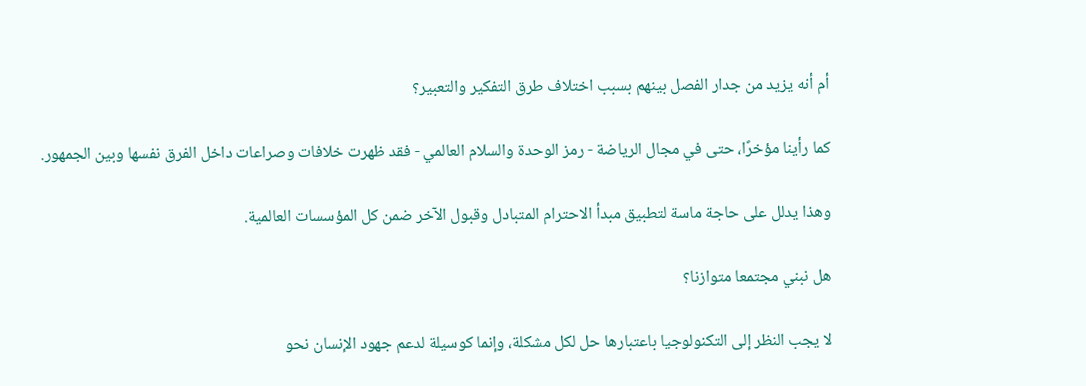أم أنه يزيد من جدار الفصل بينهم بسبب اختلاف طرق التفكير والتعبير؟

كما رأينا مؤخرًا، حتى في مجال الرياضة - رمز الوحدة والسلام العالمي - فقد ظهرت خلافات وصراعات داخل الفرق نفسها وبين الجمهور.

وهذا يدلل على حاجة ماسة لتطبيق مبدأ الاحترام المتبادل وقبول الآخر ضمن كل المؤسسات العالمية.

هل نبني مجتمعا متوازنا؟

لا يجب النظر إلى التكنولوجيا باعتبارها حل لكل مشكلة، وإنما كوسيلة لدعم جهود الإنسان نحو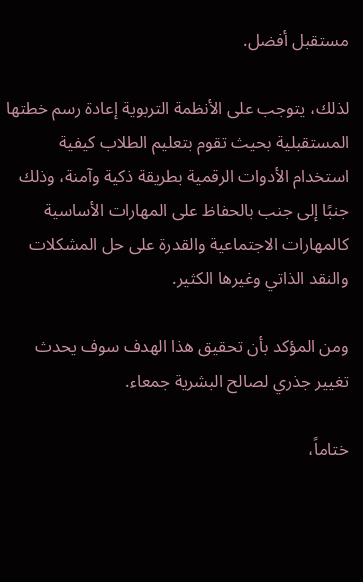مستقبل أفضل.

لذلك، يتوجب على الأنظمة التربوية إعادة رسم خطتها المستقبلية بحيث تقوم بتعليم الطلاب كيفية استخدام الأدوات الرقمية بطريقة ذكية وآمنة، وذلك جنبًا إلى جنب بالحفاظ على المهارات الأساسية كالمهارات الاجتماعية والقدرة على حل المشكلات والنقد الذاتي وغيرها الكثير.

ومن المؤكد بأن تحقيق هذا الهدف سوف يحدث تغيير جذري لصالح البشرية جمعاء.

ختاماً،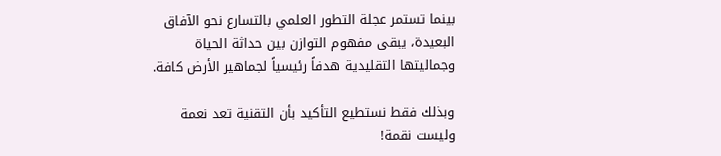بينما تستمر عجلة التطور العلمي بالتسارع نحو الآفاق البعيدة، يبقى مفهوم التوازن بين حداثة الحياة وجماليتها التقليدية هدفاً رئيسياً لجماهير الأرض كافة.

وبذلك فقط نستطيع التأكيد بأن التقنية تعد نعمة وليست نقمة!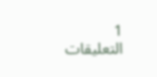1 التعليقات